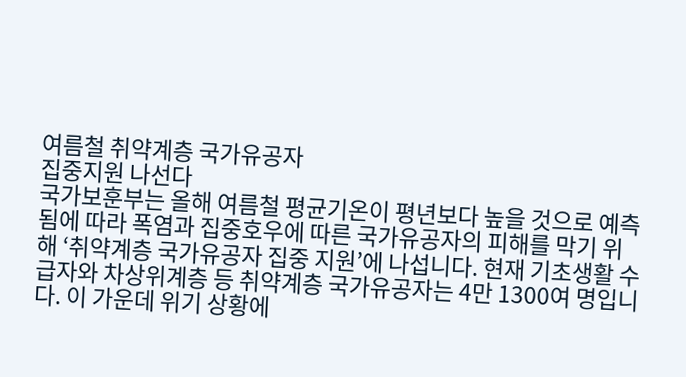여름철 취약계층 국가유공자
집중지원 나선다
국가보훈부는 올해 여름철 평균기온이 평년보다 높을 것으로 예측됨에 따라 폭염과 집중호우에 따른 국가유공자의 피해를 막기 위해 ‘취약계층 국가유공자 집중 지원’에 나섭니다. 현재 기초생활 수급자와 차상위계층 등 취약계층 국가유공자는 4만 1300여 명입니다. 이 가운데 위기 상황에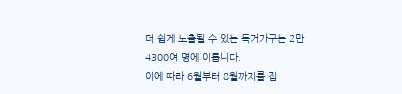더 쉽게 노출될 수 있는 독거가구는 2만 4300여 명에 이릅니다.
이에 따라 6월부터 8월까지를 집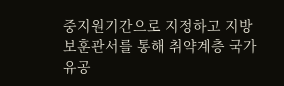중지원기간으로 지정하고 지방보훈관서를 통해 취약계층 국가유공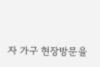자 가구 현장방문을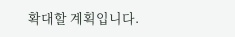확대할 계획입니다.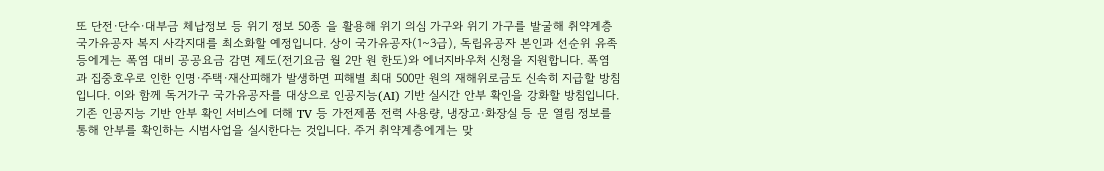또 단전·단수·대부금 체납정보 등 위기 정보 50종 을 활용해 위기 의심 가구와 위기 가구를 발굴해 취약계층 국가유공자 복지 사각지대를 최소화할 예정입니다. 상이 국가유공자(1~3급), 독립유공자 본인과 선순위 유족 등에게는 폭염 대비 공공요금 감면 제도(전기요금 월 2만 원 한도)와 에너지바우처 신청을 지원합니다. 폭염과 집중호우로 인한 인명·주택·재산피해가 발생하면 피해별 최대 500만 원의 재해위로금도 신속히 지급할 방침입니다. 이와 함께 독거가구 국가유공자를 대상으로 인공지능(AI) 기반 실시간 안부 확인을 강화할 방침입니다. 기존 인공지능 기반 안부 확인 서비스에 더해 TV 등 가전제품 전력 사용량, 냉장고·화장실 등 문 열림 정보를 통해 안부를 확인하는 시범사업을 실시한다는 것입니다. 주거 취약계층에게는 맞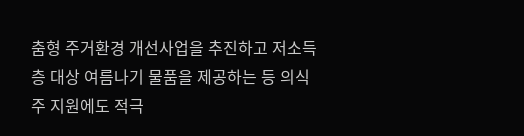춤형 주거환경 개선사업을 추진하고 저소득층 대상 여름나기 물품을 제공하는 등 의식주 지원에도 적극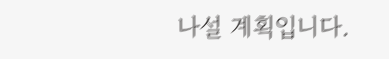나설 계획입니다.